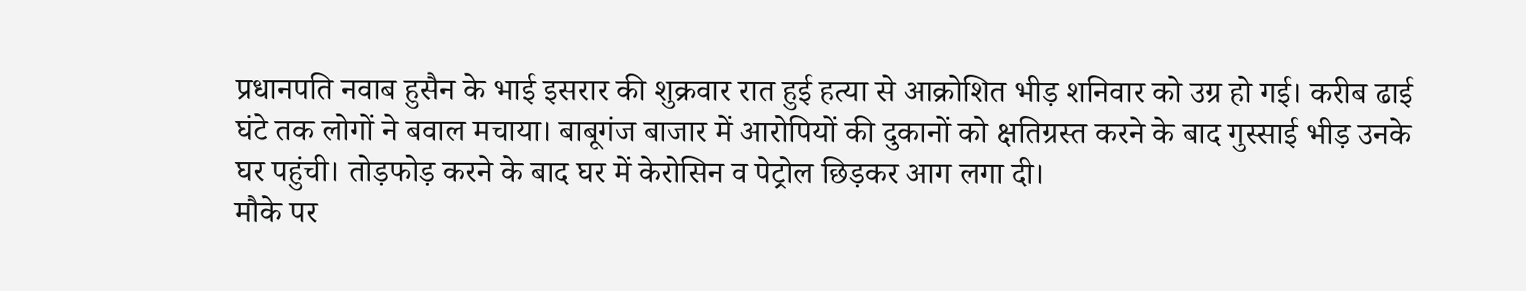प्रधानपति नवाब हुसैन के भाई इसरार की शुक्रवार रात हुई हत्या से आक्रोशित भीड़ शनिवार को उग्र हो गई। करीब ढाई घंटे तक लोगों ने बवाल मचाया। बाबूगंज बाजार में आरोपियों की दुकानों को क्षतिग्रस्त करने के बाद गुस्साई भीड़ उनके घर पहुंची। तोड़फोड़ करने के बाद घर में केरोसिन व पेट्रोल छिड़कर आग लगा दी।
मौके पर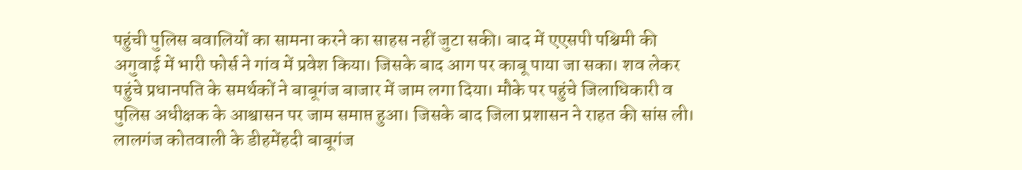पहुंची पुलिस बवालियों का सामना करने का साहस नहीं जुटा सकी। बाद में एएसपी पश्चिमी की अगुवाई में भारी फोर्स ने गांव में प्रवेश किया। जिसके बाद आग पर काबू पाया जा सका। शव लेकर पहुंचे प्रधानपति के समर्थकों ने बाबूगंज बाजार में जाम लगा दिया। मौके पर पहुंचे जिलाधिकारी व पुलिस अधीक्षक के आश्वासन पर जाम समाप्त हुआ। जिसके बाद जिला प्रशासन ने राहत की सांस ली।
लालगंज कोतवाली के डीहमेंहदी बाबूगंज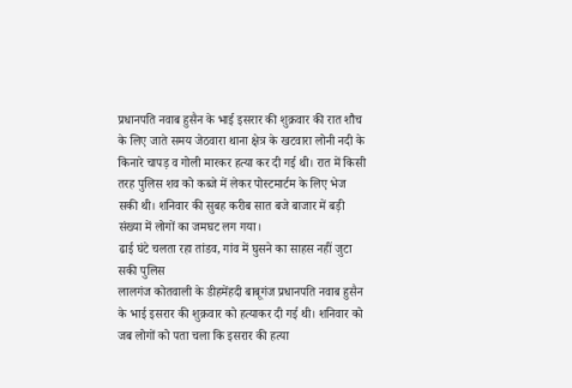प्रधानपति नवाब हुसैन के भाई इसरार की शुक्रवार की रात शौच के लिए जाते समय जेठवारा थाना क्षेत्र के खटवारा लोनी नदी के किनारे चापड़ व गोली मारकर हत्या कर दी गई थी। रात में किसी तरह पुलिस शव को कब्जे में लेकर पोस्टमार्टम के लिए भेज सकी थी। शनिवार की सुबह करीब सात बजे बाजार में बड़ी संख्या में लोगों का जमघट लग गया।
ढाई घंटे चलता रहा तांडव, गांव में घुसने का साहस नहीं जुटा सकी पुलिस
लालगंज कोतवाली के डीहमेंहदी बाबूगंज प्रधानपति नवाब हुसैन के भाई इसरार की शुक्रवार को हत्याकर दी गई थी। शनिवार को जब लोगों को पता चला कि इसरार की हत्या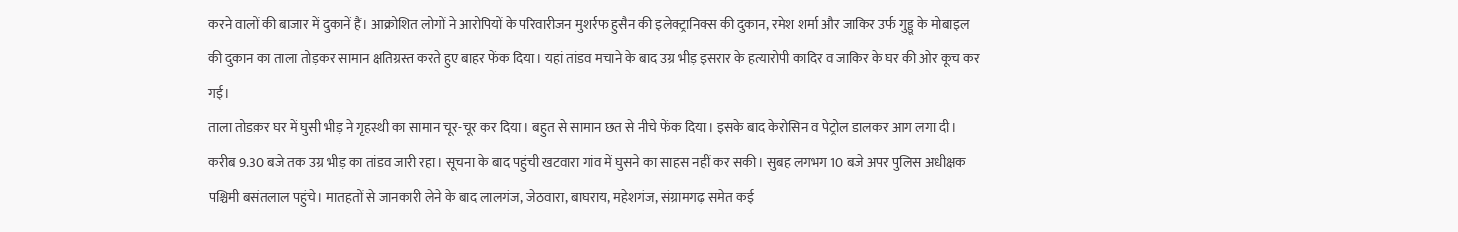करने वालों की बाजार में दुकानें हैं। आक्रोशित लोगों ने आरोपियों के परिवारीजन मुशर्रफ हुसैन की इलेक्ट्रानिक्स की दुकान, रमेश शर्मा और जाकिर उर्फ गुड्डू के मोबाइल की दुकान का ताला तोड़कर सामान क्षतिग्रस्त करते हुए बाहर फेंक दिया। यहां तांडव मचाने के बाद उग्र भीड़ इसरार के हत्यारोपी कादिर व जाकिर के घर की ओर कूच कर गई।
ताला तोडक़र घर में घुसी भीड़ ने गृहस्थी का सामान चूर-चूर कर दिया। बहुत से सामान छत से नीचे फेंक दिया। इसके बाद केरोसिन व पेट्रोल डालकर आग लगा दी। करीब 9.30 बजे तक उग्र भीड़ का तांडव जारी रहा। सूचना के बाद पहुंची खटवारा गांव में घुसने का साहस नहीं कर सकी। सुबह लगभग 10 बजे अपर पुलिस अधीक्षक पश्चिमी बसंतलाल पहुंचे। मातहतों से जानकारी लेने के बाद लालगंज, जेठवारा, बाघराय, महेशगंज, संग्रामगढ़ समेत कई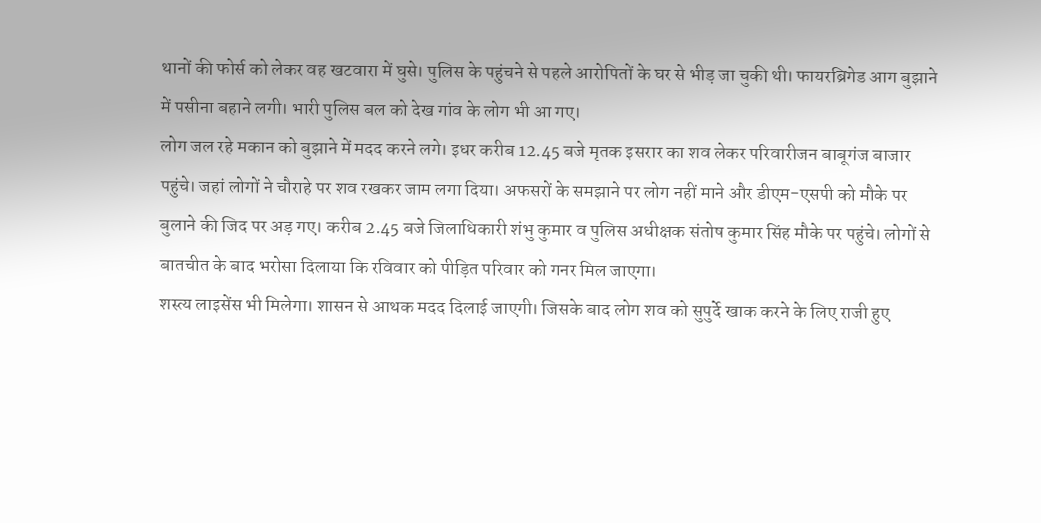थानों की फोर्स को लेकर वह खटवारा में घुसे। पुलिस के पहुंचने से पहले आरोपितों के घर से भीड़ जा चुकी थी। फायरब्रिगेड आग बुझाने में पसीना बहाने लगी। भारी पुलिस बल को देख गांव के लोग भी आ गए।
लोग जल रहे मकान को बुझाने में मदद करने लगे। इधर करीब 12.45 बजे मृतक इसरार का शव लेकर परिवारीजन बाबूगंज बाजार पहुंचे। जहां लोगों ने चौराहे पर शव रखकर जाम लगा दिया। अफसरों के समझाने पर लोग नहीं माने और डीएम-एसपी को मौके पर बुलाने की जिद पर अड़ गए। करीब 2.45 बजे जिलाधिकारी शंभु कुमार व पुलिस अधीक्षक संतोष कुमार सिंह मौके पर पहुंचे। लोगों से बातचीत के बाद भरोसा दिलाया कि रविवार को पीड़ित परिवार को गनर मिल जाएगा।
शस्त्य लाइसेंस भी मिलेगा। शासन से आथक मदद दिलाई जाएगी। जिसके बाद लोग शव को सुपुर्दे खाक करने के लिए राजी हुए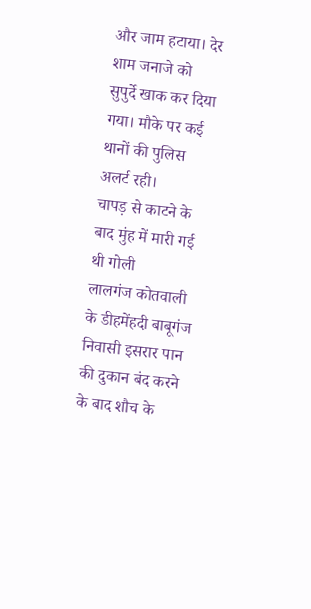और जाम हटाया। देर शाम जनाजे को सुपुर्दे खाक कर दिया गया। मौके पर कई थानों की पुलिस अलर्ट रही।
चापड़ से काटने के बाद मुंह में मारी गई थी गोली
लालगंज कोतवाली के डीहमेंहदी बाबूगंज निवासी इसरार पान की दुकान बंद करने के बाद शौच के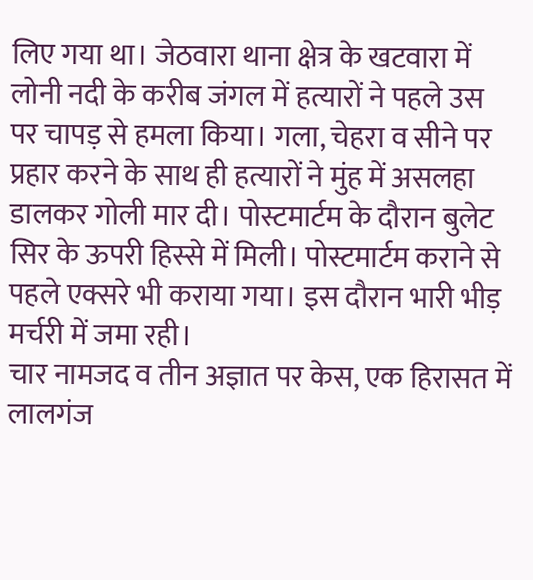लिए गया था। जेठवारा थाना क्षेत्र के खटवारा में लोनी नदी के करीब जंगल में हत्यारों ने पहले उस पर चापड़ से हमला किया। गला, चेहरा व सीने पर प्रहार करने के साथ ही हत्यारों ने मुंह में असलहा डालकर गोली मार दी। पोस्टमार्टम के दौरान बुलेट सिर के ऊपरी हिस्से में मिली। पोस्टमार्टम कराने से पहले एक्सरे भी कराया गया। इस दौरान भारी भीड़ मर्चरी में जमा रही।
चार नामजद व तीन अज्ञात पर केस, एक हिरासत में
लालगंज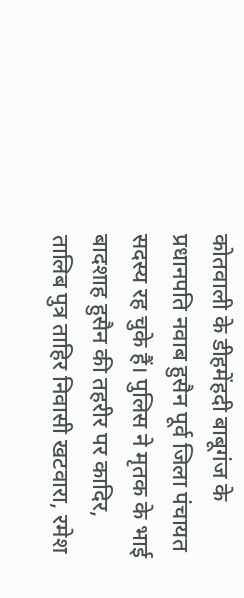कोतवाली के डीहमेंहदी बाबूगंज के प्रधानपति नवाब हुसैन पूर्व जिला पंचायत सदस्य रह चुके हैं। पुलिस ने मृतक के भाई बादशाह हुसैन की तहरीर पर कादिर, तालिब पुत्र ताहिर निवासी खटवारा, रमेश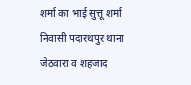शर्मा का भाई सुत्तू शर्मा निवासी पदारथपुर थाना जेठवारा व शहजाद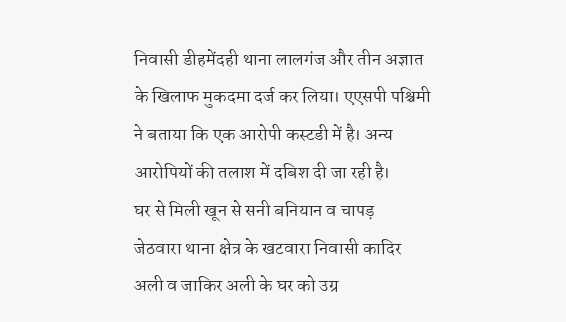निवासी डीहमेंदही थाना लालगंज और तीन अज्ञात के खिलाफ मुकदमा दर्ज कर लिया। एएसपी पश्चिमी ने बताया कि एक आरोपी कस्टडी में है। अन्य आरोपियों की तलाश में दबिश दी जा रही है।
घर से मिली खून से सनी बनियान व चापड़
जेठवारा थाना क्षेत्र के खटवारा निवासी कादिर अली व जाकिर अली के घर को उग्र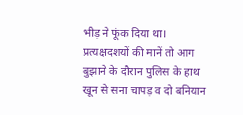भीड़ ने फूंक दिया था। प्रत्यक्षदशयों की मानें तो आग बुझाने के दौरान पुलिस के हाथ खून से सना चापड़ व दो बनियान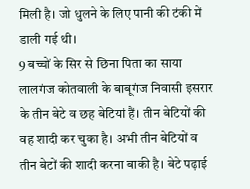मिली है। जो धुलने के लिए पानी की टंकी में डाली गई थी।
9 बच्चों के सिर से छिना पिता का साया
लालगंज कोतवाली के बाबूगंज निवासी इसरार के तीन बेटे व छह बेटियां हैं। तीन बेटियों की वह शादी कर चुका है। अभी तीन बेटियों व तीन बेटों की शादी करना बाकी है। बेटे पढ़ाई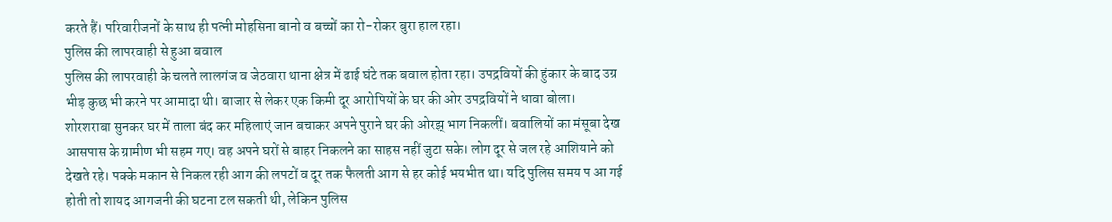करते हैं। परिवारीजनों के साथ ही पत्नी मोहसिना बानो व बच्चों का रो-रोकर बुरा हाल रहा।
पुलिस की लापरवाही से हुआ बवाल
पुलिस की लापरवाही के चलते लालगंज व जेठवारा थाना क्षेत्र में ढाई घंटे तक बवाल होता रहा। उपद्रवियों की हुंकार के बाद उग्र भीड़ कुछ भी करने पर आमादा थी। बाजार से लेकर एक किमी दूर आरोपियों के घर की ओर उपद्रवियों ने धावा बोला। शोरशराबा सुनकर घर में ताला बंद कर महिलाएं जान बचाकर अपने पुराने घर की ओरझ् भाग निकलीं। बवालियों का मंसूबा देख आसपास के ग्रामीण भी सहम गए। वह अपने घरों से बाहर निकलने का साहस नहीं जुटा सके। लोग दूर से जल रहे आशियाने को देखते रहे। पक्के मकान से निकल रही आग की लपटों व दूर तक फैलती आग से हर कोई भयभीत था। यदि पुलिस समय प आ गई होती तो शायद आगजनी की घटना टल सकती थी, लेकिन पुलिस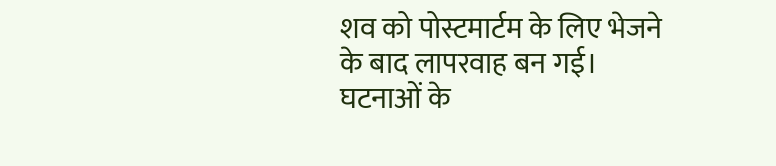शव को पोस्टमार्टम के लिए भेजने के बाद लापरवाह बन गई।
घटनाओं के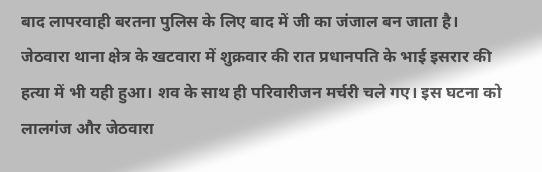बाद लापरवाही बरतना पुलिस के लिए बाद में जी का जंजाल बन जाता है। जेठवारा थाना क्षेत्र के खटवारा में शुक्रवार की रात प्रधानपति के भाई इसरार की हत्या में भी यही हुआ। शव के साथ ही परिवारीजन मर्चरी चले गए। इस घटना को लालगंज और जेठवारा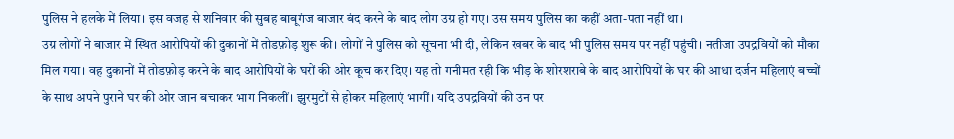पुलिस ने हलके में लिया। इस वजह से शनिवार की सुबह बाबूगंज बाजार बंद करने के बाद लोग उग्र हो गए। उस समय पुलिस का कहीं अता-पता नहीं था।
उग्र लोगों ने बाजार में स्थित आरोपियों की दुकानों में तोडफ़ोड़ शुरू की। लोगों ने पुलिस को सूचना भी दी, लेकिन खबर के बाद भी पुलिस समय पर नहीं पहुंची। नतीजा उपद्रवियों को मौका मिल गया। वह दुकानों में तोडफ़ोड़ करने के बाद आरोपियों के घरों की ओर कूच कर दिए। यह तो गनीमत रही कि भीड़ के शोरशराबे के बाद आरोपियों के घर की आधा दर्जन महिलाएं बच्चों के साथ अपने पुराने घर की ओर जान बचाकर भाग निकलीं। झुरमुटों से होकर महिलाएं भागीं। यदि उपद्रवियों की उन पर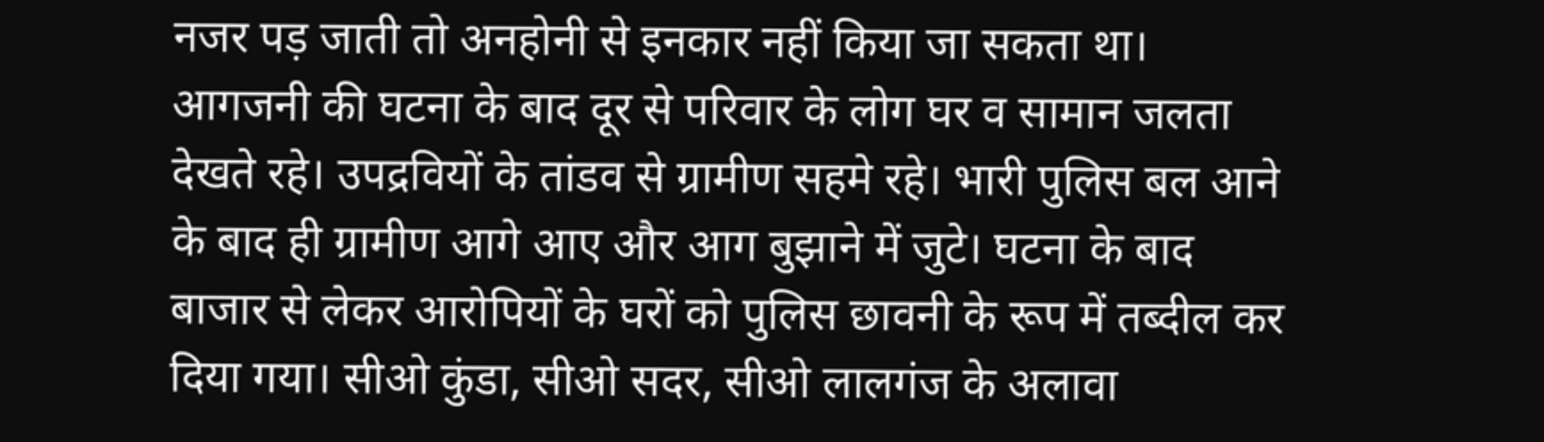नजर पड़ जाती तो अनहोनी से इनकार नहीं किया जा सकता था।
आगजनी की घटना के बाद दूर से परिवार के लोग घर व सामान जलता देखते रहे। उपद्रवियों के तांडव से ग्रामीण सहमे रहे। भारी पुलिस बल आने के बाद ही ग्रामीण आगे आए और आग बुझाने में जुटे। घटना के बाद बाजार से लेकर आरोपियों के घरों को पुलिस छावनी के रूप में तब्दील कर दिया गया। सीओ कुंडा, सीओ सदर, सीओ लालगंज के अलावा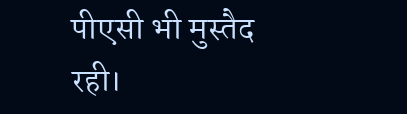पीएसी भी मुस्तैद रही।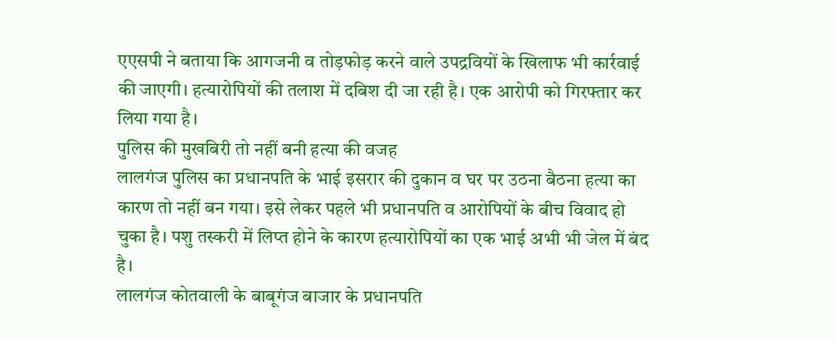एएसपी ने बताया कि आगजनी व तोड़फोड़ करने वाले उपद्रवियों के खिलाफ भी कार्रवाई की जाएगी। हत्यारोपियों की तलाश में दबिश दी जा रही है। एक आरोपी को गिरफ्तार कर लिया गया है।
पुलिस की मुखबिरी तो नहीं बनी हत्या की वजह
लालगंज पुलिस का प्रधानपति के भाई इसरार की दुकान व घर पर उठना बैठना हत्या का कारण तो नहीं बन गया। इसे लेकर पहले भी प्रधानपति व आरोपियों के बीच विवाद हो चुका है। पशु तस्करी में लिप्त होने के कारण हत्यारोपियों का एक भाई अभी भी जेल में बंद है।
लालगंज कोतवाली के बाबूगंज बाजार के प्रधानपति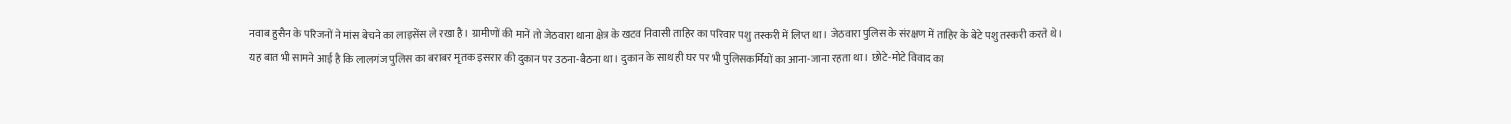नवाब हुसैन के परिजनों ने मांस बेचने का लाइसेंस ले रखा है। ग्रामीणों की मानें तो जेठवारा थाना क्षेत्र के खटव निवासी ताहिर का परिवार पशु तस्करी में लिप्त था। जेठवारा पुलिस के संरक्षण में ताहिर के बेटे पशु तस्करी करते थे।
यह बात भी सामने आई है कि लालगंज पुलिस का बराबर मृतक इसरार की दुकान पर उठना-बैठना था। दुकान के साथ ही घर पर भी पुलिसकर्मियों का आना-जाना रहता था। छोटे-मोटे विवाद का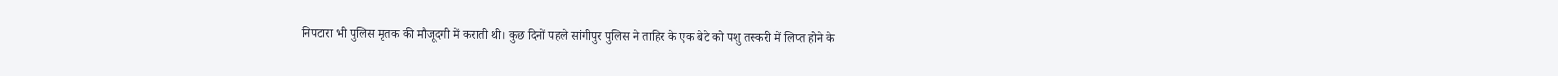निपटारा भी पुलिस मृतक की मौजूदगी में कराती थी। कुछ दिनों पहले सांगीपुर पुलिस ने ताहिर के एक बेटे को पशु तस्करी में लिप्त होने के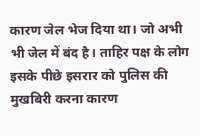कारण जेल भेज दिया था। जो अभी भी जेल में बंद है। ताहिर पक्ष के लोग इसके पीछे इसरार को पुलिस की मुखबिरी करना कारण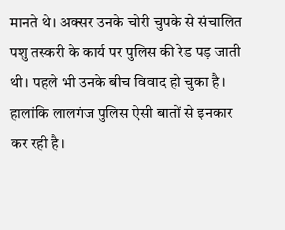मानते थे। अक्सर उनके चोरी चुपके से संचालित पशु तस्करी के कार्य पर पुलिस की रेड पड़ जाती थी। पहले भी उनके बीच विवाद हो चुका है। हालांकि लालगंज पुलिस ऐसी बातों से इनकार कर रही है।